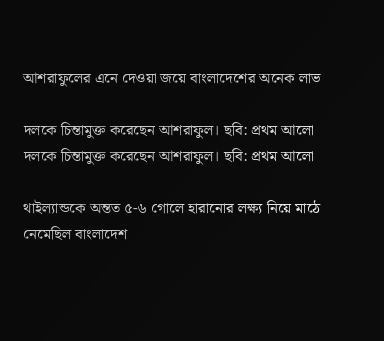আশরাফুলের এনে দেওয়া জয়ে বাংলাদেশের অনেক লাভ

দলকে চিন্তামুক্ত করেছেন আশরাফুল। ছবি: প্রথম আলো
দলকে চিন্তামুক্ত করেছেন আশরাফুল। ছবি: প্রথম আলো

থাইল্যান্ডকে অন্তত ৫-৬ গোলে হারানোর লক্ষ্য নিয়ে মাঠে নেমেছিল বাংলাদেশ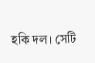হকি দল। সেটি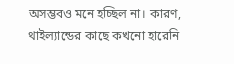অসম্ভবও মনে হচ্ছিল না। কারণ, থাইল্যান্ডের কাছে কখনো হারেনি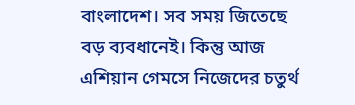বাংলাদেশ। সব সময় জিতেছে বড় ব্যবধানেই। কিন্তু আজ এশিয়ান গেমসে নিজেদের চতুর্থ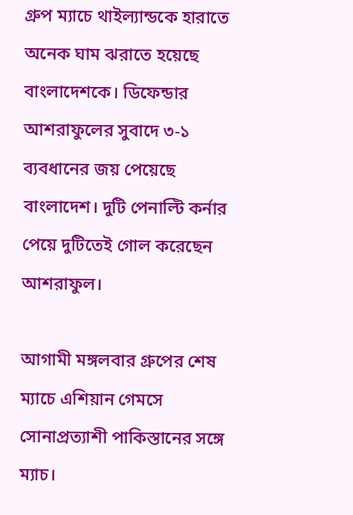গ্রুপ ম্যাচে থাইল্যান্ডকে হারাতে অনেক ঘাম ঝরাতে হয়েছে বাংলাদেশকে। ডিফেন্ডার আশরাফুলের সুবাদে ৩-১ ব্যবধানের জয় পেয়েছে বাংলাদেশ। দুটি পেনাল্টি কর্নার পেয়ে দুটিতেই গোল করেছেন আশরাফুল।

আগামী মঙ্গলবার গ্রুপের শেষ ম্যাচে এশিয়ান গেমসে সোনাপ্রত্যাশী পাকিস্তানের সঙ্গে ম্যাচ।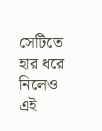সেটিতে হার ধরে নিলেও এই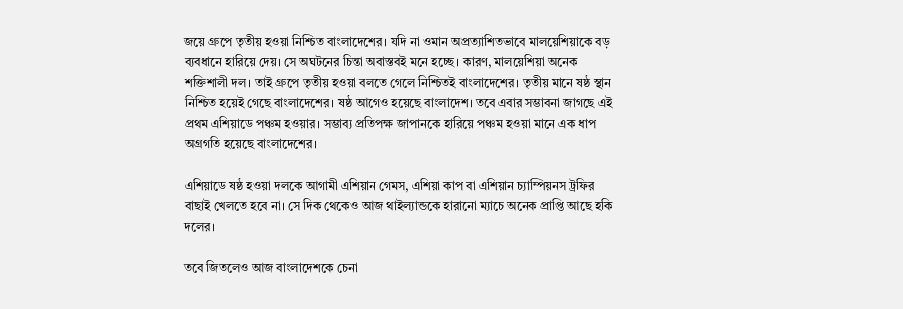জয়ে গ্রুপে তৃতীয় হওয়া নিশ্চিত বাংলাদেশের। যদি না ওমান অপ্রত্যাশিতভাবে মালয়েশিয়াকে বড় ব্যবধানে হারিয়ে দেয়। সে অঘটনের চিন্তা অবাস্তবই মনে হচ্ছে। কারণ, মালয়েশিয়া অনেক শক্তিশালী দল। তাই গ্রুপে তৃতীয় হওয়া বলতে গেলে নিশ্চিতই বাংলাদেশের। তৃতীয় মানে ষষ্ঠ স্থান নিশ্চিত হয়েই গেছে বাংলাদেশের। ষষ্ঠ আগেও হয়েছে বাংলাদেশ। তবে এবার সম্ভাবনা জাগছে এই প্রথম এশিয়াডে পঞ্চম হওয়ার। সম্ভাব্য প্রতিপক্ষ জাপানকে হারিয়ে পঞ্চম হওয়া মানে এক ধাপ অগ্রগতি হয়েছে বাংলাদেশের।

এশিয়াডে ষষ্ঠ হওয়া দলকে আগামী এশিয়ান গেমস, এশিয়া কাপ বা এশিয়ান চ্যাম্পিয়নস ট্রফির বাছাই খেলতে হবে না। সে দিক থেকেও আজ থাইল্যান্ডকে হারানো ম্যাচে অনেক প্রাপ্তি আছে হকি দলের।

তবে জিতলেও আজ বাংলাদেশকে চেনা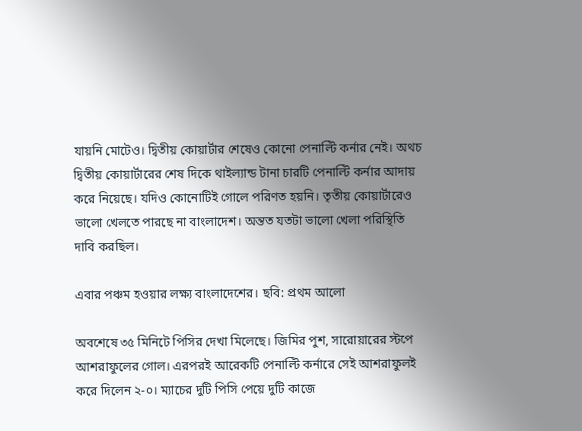যায়নি মোটেও। দ্বিতীয় কোয়ার্টার শেষেও কোনো পেনাল্টি কর্নার নেই। অথচ দ্বিতীয় কোয়ার্টারের শেষ দিকে থাইল্যান্ড টানা চারটি পেনাল্টি কর্নার আদায় করে নিয়েছে। যদিও কোনোটিই গোলে পরিণত হয়নি। তৃতীয় কোয়ার্টারেও ভালো খেলতে পারছে না বাংলাদেশ। অন্তত যতটা ভালো খেলা পরিস্থিতি দাবি করছিল।

এবার পঞ্চম হওয়ার লক্ষ্য বাংলাদেশের। ছবি: প্রথম আলো

অবশেষে ৩৫ মিনিটে পিসির দেখা মিলেছে। জিমির পুশ, সারোয়ারের স্টপে আশরাফুলের গোল। এরপরই আরেকটি পেনাল্টি কর্নারে সেই আশরাফুলই করে দিলেন ২-০। ম্যাচের দুটি পিসি পেয়ে দুটি কাজে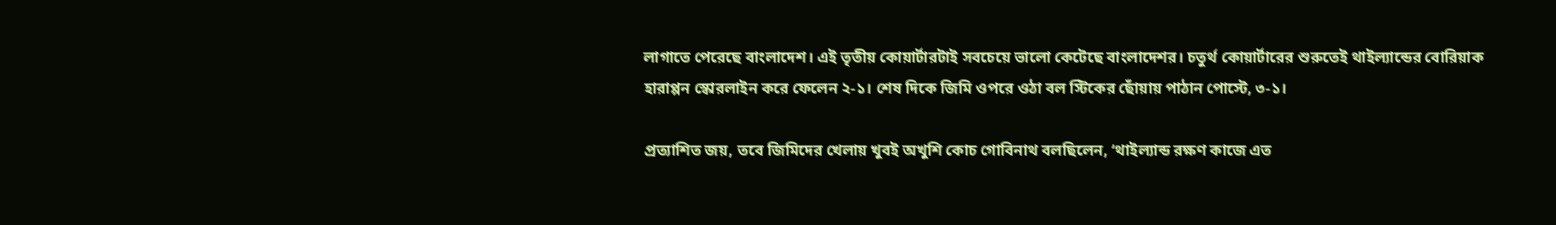লাগাতে পেরেছে বাংলাদেশ। এই তৃতীয় কোয়ার্টারটাই সবচেয়ে ভালো কেটেছে বাংলাদেশর। চতুর্থ কোয়ার্টারের শুরুতেই থাইল্যান্ডের বোরিয়াক হারাপ্পন স্কোরলাইন করে ফেলেন ২-১। শেষ দিকে জিমি ওপরে ওঠা বল স্টিকের ছোঁয়ায় পাঠান পোস্টে, ৩-১।

প্রত্যাশিত জয়, তবে জিমিদের খেলায় খুবই অখুশি কোচ গোবিনাথ বলছিলেন, ‘থাইল্যান্ড রক্ষণ কাজে এত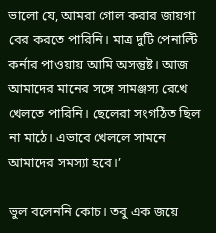ভালো যে, আমরা গোল করার জায়গা বের করতে পারিনি। মাত্র দুটি পেনাল্টি কর্নার পাওয়ায় আমি অসন্তুষ্ট। আজ আমাদের মানের সঙ্গে সামঞ্জস্য রেখে খেলতে পারিনি। ছেলেরা সংগঠিত ছিল না মাঠে। এভাবে খেললে সামনে আমাদের সমস্যা হবে।’

ভুল বলেননি কোচ। তবু এক জয়ে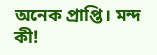অনেক প্রাপ্তি। মন্দ কী!